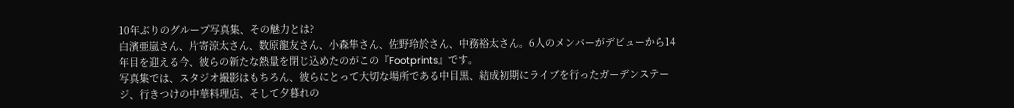10年ぶりのグループ写真集、その魅力とは?
白濱亜嵐さん、片寄涼太さん、数原龍友さん、小森隼さん、佐野玲於さん、中務裕太さん。6人のメンバーがデビューから14年目を迎える今、彼らの新たな熱量を閉じ込めたのがこの『Footprints』です。
写真集では、スタジオ撮影はもちろん、彼らにとって大切な場所である中目黒、結成初期にライブを行ったガーデンステージ、行きつけの中華料理店、そして夕暮れの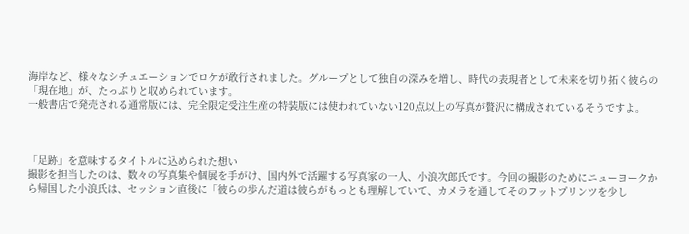海岸など、様々なシチュエーションでロケが敢行されました。グループとして独自の深みを増し、時代の表現者として未来を切り拓く彼らの「現在地」が、たっぷりと収められています。
一般書店で発売される通常版には、完全限定受注生産の特装版には使われていない120点以上の写真が贅沢に構成されているそうですよ。



「足跡」を意味するタイトルに込められた想い
撮影を担当したのは、数々の写真集や個展を手がけ、国内外で活躍する写真家の一人、小浪次郎氏です。今回の撮影のためにニューヨークから帰国した小浪氏は、セッション直後に「彼らの歩んだ道は彼らがもっとも理解していて、カメラを通してそのフットプリンツを少し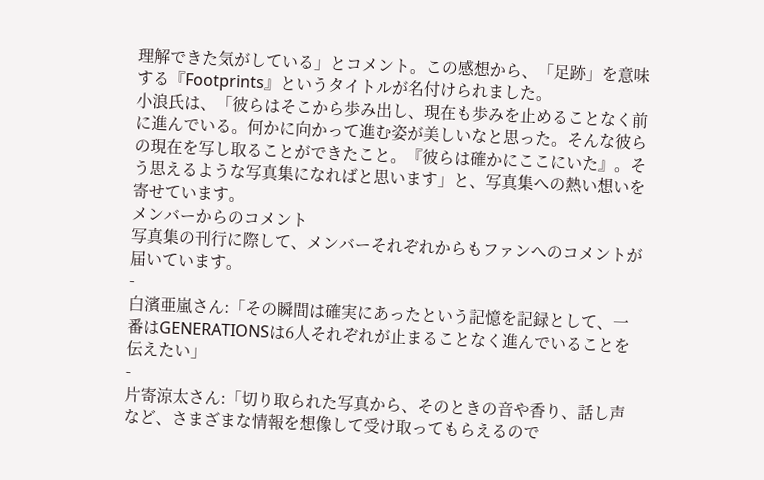理解できた気がしている」とコメント。この感想から、「足跡」を意味する『Footprints』というタイトルが名付けられました。
小浪氏は、「彼らはそこから歩み出し、現在も歩みを止めることなく前に進んでいる。何かに向かって進む姿が美しいなと思った。そんな彼らの現在を写し取ることができたこと。『彼らは確かにここにいた』。そう思えるような写真集になればと思います」と、写真集への熱い想いを寄せています。
メンバーからのコメント
写真集の刊行に際して、メンバーそれぞれからもファンへのコメントが届いています。
-
白濱亜嵐さん:「その瞬間は確実にあったという記憶を記録として、一番はGENERATIONSは6人それぞれが止まることなく進んでいることを伝えたい」
-
片寄涼太さん:「切り取られた写真から、そのときの音や香り、話し声など、さまざまな情報を想像して受け取ってもらえるので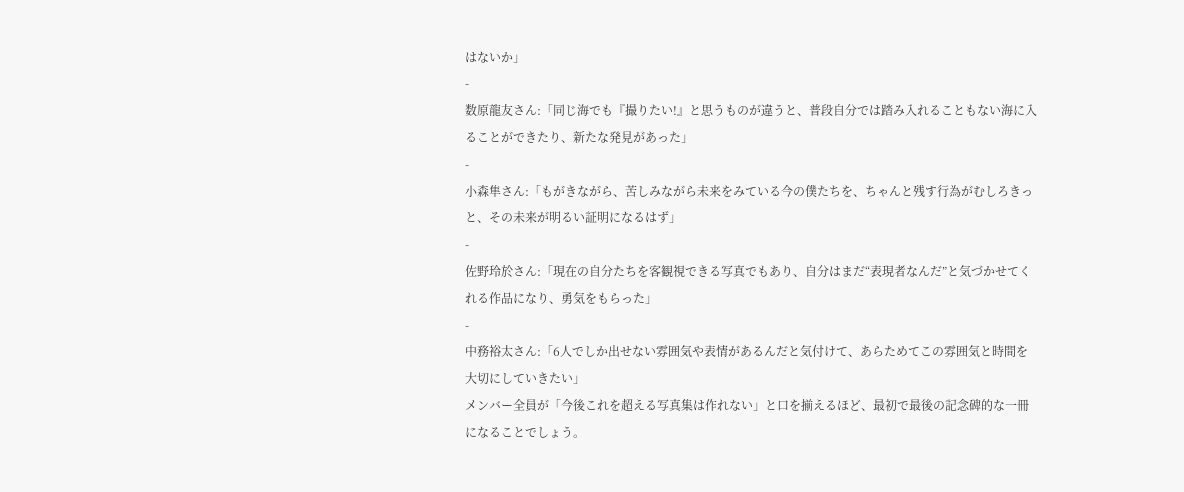はないか」
-
数原龍友さん:「同じ海でも『撮りたい!』と思うものが違うと、普段自分では踏み入れることもない海に入ることができたり、新たな発見があった」
-
小森隼さん:「もがきながら、苦しみながら未来をみている今の僕たちを、ちゃんと残す行為がむしろきっと、その未来が明るい証明になるはず」
-
佐野玲於さん:「現在の自分たちを客観視できる写真でもあり、自分はまだ“表現者なんだ”と気づかせてくれる作品になり、勇気をもらった」
-
中務裕太さん:「6人でしか出せない雰囲気や表情があるんだと気付けて、あらためてこの雰囲気と時間を大切にしていきたい」
メンバー全員が「今後これを超える写真集は作れない」と口を揃えるほど、最初で最後の記念碑的な一冊になることでしょう。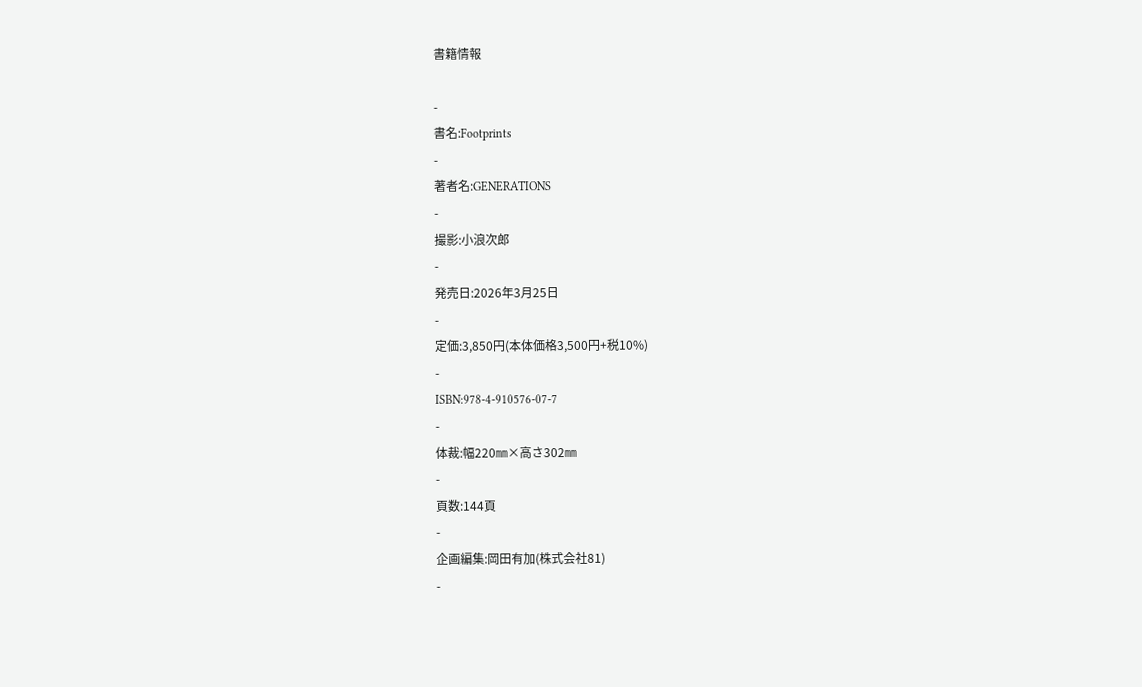書籍情報

-
書名:Footprints
-
著者名:GENERATIONS
-
撮影:小浪次郎
-
発売日:2026年3月25日
-
定価:3,850円(本体価格3,500円+税10%)
-
ISBN:978-4-910576-07-7
-
体裁:幅220㎜×高さ302㎜
-
頁数:144頁
-
企画編集:岡田有加(株式会社81)
-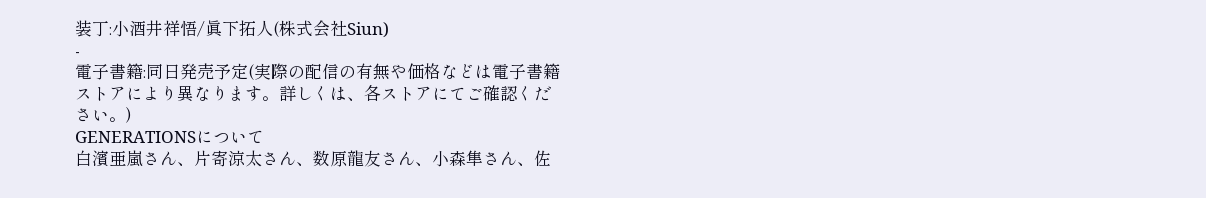装丁:小酒井祥悟/眞下拓人(株式会社Siun)
-
電子書籍:同日発売予定(実際の配信の有無や価格などは電子書籍ストアにより異なります。詳しくは、各ストアにてご確認ください。)
GENERATIONSについて
白濱亜嵐さん、片寄涼太さん、数原龍友さん、小森隼さん、佐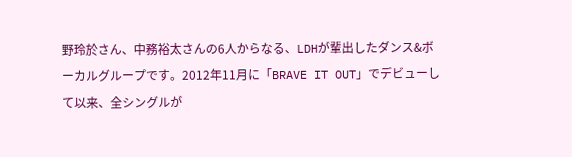野玲於さん、中務裕太さんの6人からなる、LDHが輩出したダンス&ボーカルグループです。2012年11月に「BRAVE IT OUT」でデビューして以来、全シングルが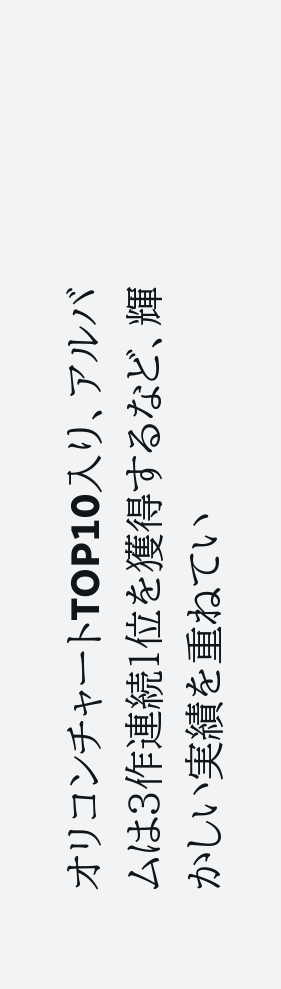オリコンチャートTOP10入り、アルバムは3作連続1位を獲得するなど、輝かしい実績を重ねてい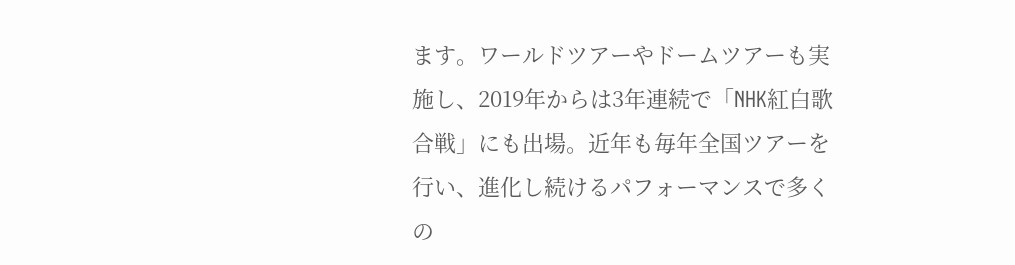ます。ワールドツアーやドームツアーも実施し、2019年からは3年連続で「NHK紅白歌合戦」にも出場。近年も毎年全国ツアーを行い、進化し続けるパフォーマンスで多くの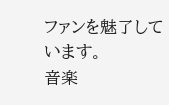ファンを魅了しています。
音楽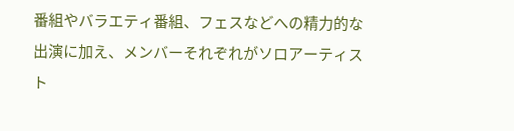番組やバラエティ番組、フェスなどへの精力的な出演に加え、メンバーそれぞれがソロアーティスト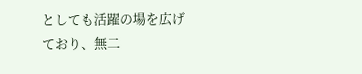としても活躍の場を広げており、無二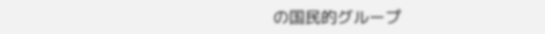の国民的グループ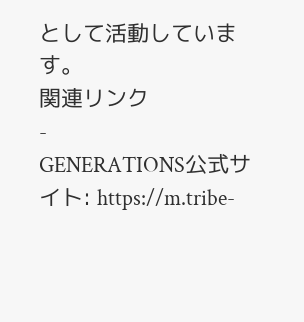として活動しています。
関連リンク
-
GENERATIONS公式サイト: https://m.tribe-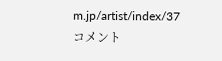m.jp/artist/index/37
コメント